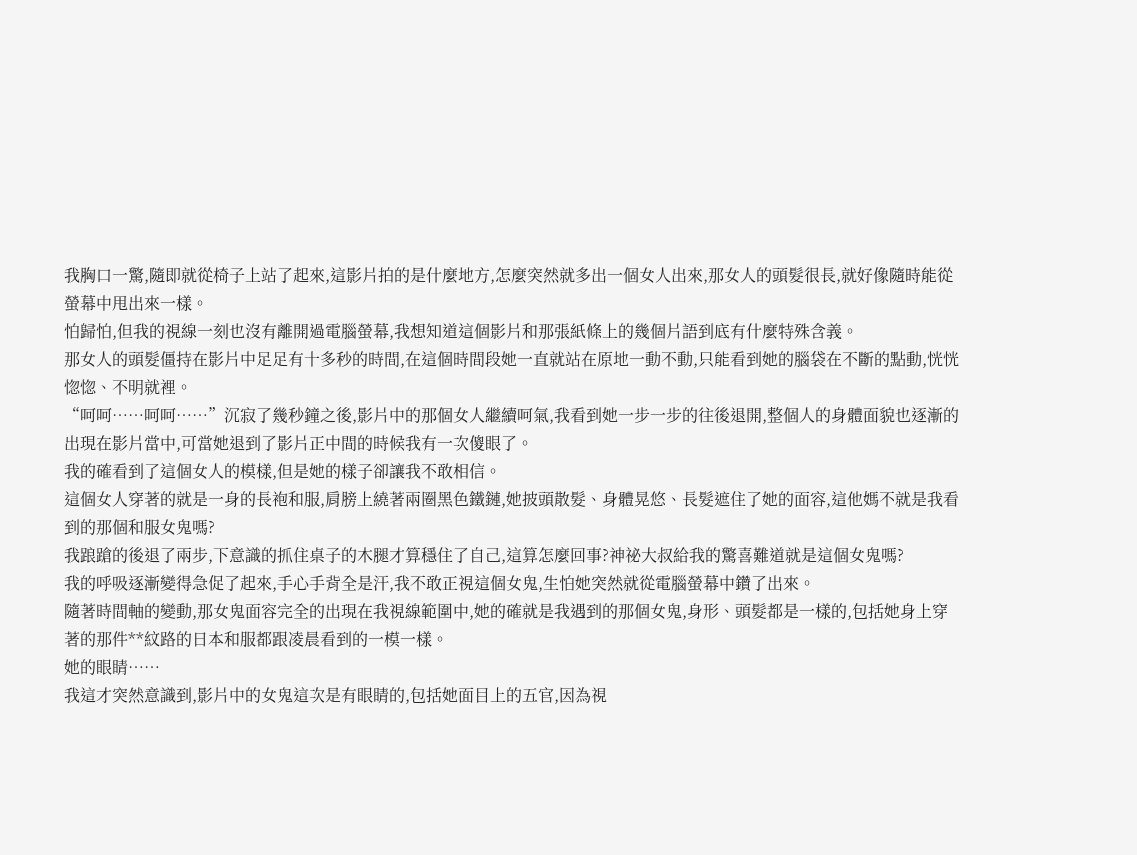我胸口一驚,隨即就從椅子上站了起來,這影片拍的是什麼地方,怎麼突然就多出一個女人出來,那女人的頭髮很長,就好像隨時能從螢幕中甩出來一樣。
怕歸怕,但我的視線一刻也沒有離開過電腦螢幕,我想知道這個影片和那張紙條上的幾個片語到底有什麼特殊含義。
那女人的頭髮僵持在影片中足足有十多秒的時間,在這個時間段她一直就站在原地一動不動,只能看到她的腦袋在不斷的點動,恍恍惚惚、不明就裡。
“呵呵……呵呵……”沉寂了幾秒鐘之後,影片中的那個女人繼續呵氣,我看到她一步一步的往後退開,整個人的身體面貌也逐漸的出現在影片當中,可當她退到了影片正中間的時候我有一次傻眼了。
我的確看到了這個女人的模樣,但是她的樣子卻讓我不敢相信。
這個女人穿著的就是一身的長袍和服,肩膀上繞著兩圈黑色鐵鏈,她披頭散髮、身體晃悠、長髮遮住了她的面容,這他媽不就是我看到的那個和服女鬼嗎?
我踉蹌的後退了兩步,下意識的抓住桌子的木腿才算穩住了自己,這算怎麼回事?神祕大叔給我的驚喜難道就是這個女鬼嗎?
我的呼吸逐漸變得急促了起來,手心手背全是汗,我不敢正視這個女鬼,生怕她突然就從電腦螢幕中鑽了出來。
隨著時間軸的變動,那女鬼面容完全的出現在我視線範圍中,她的確就是我遇到的那個女鬼,身形、頭髮都是一樣的,包括她身上穿著的那件**紋路的日本和服都跟凌晨看到的一模一樣。
她的眼睛……
我這才突然意識到,影片中的女鬼這次是有眼睛的,包括她面目上的五官,因為視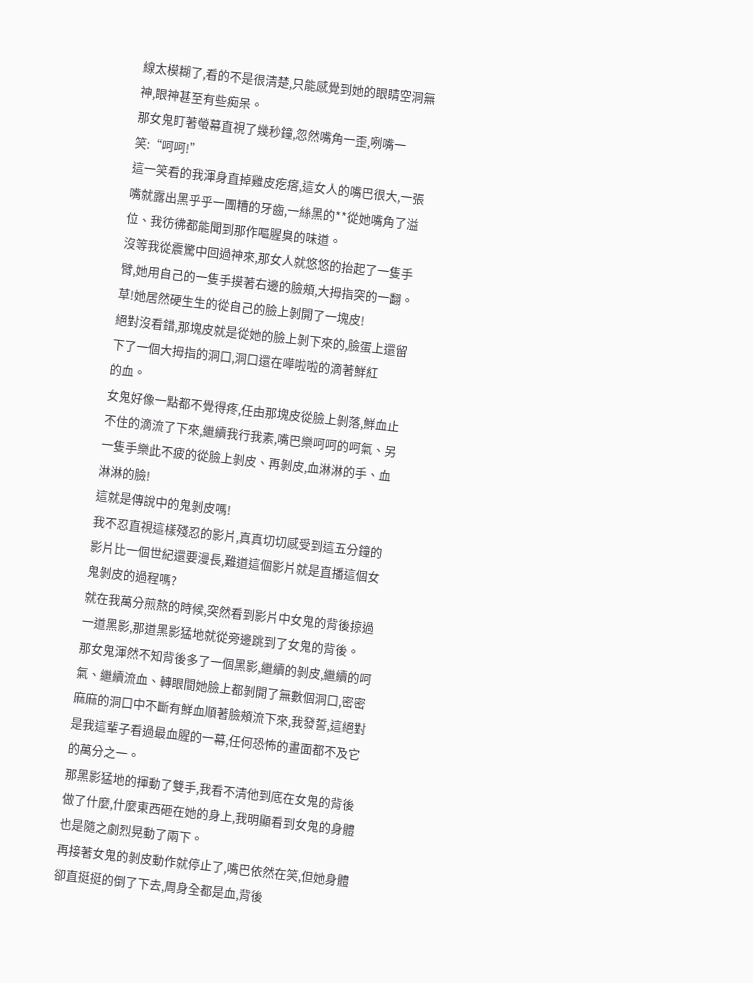線太模糊了,看的不是很清楚,只能感覺到她的眼睛空洞無神,眼神甚至有些痴呆。
那女鬼盯著螢幕直視了幾秒鐘,忽然嘴角一歪,咧嘴一笑:“呵呵!”
這一笑看的我渾身直掉雞皮疙瘩,這女人的嘴巴很大,一張嘴就露出黑乎乎一團糟的牙齒,一絲黑的**從她嘴角了溢位、我彷彿都能聞到那作嘔腥臭的味道。
沒等我從震驚中回過神來,那女人就悠悠的抬起了一隻手臂,她用自己的一隻手摸著右邊的臉頰,大拇指突的一翻。
草!她居然硬生生的從自己的臉上剝開了一塊皮!
絕對沒看錯,那塊皮就是從她的臉上剝下來的,臉蛋上還留下了一個大拇指的洞口,洞口還在嘩啦啦的滴著鮮紅
的血。
女鬼好像一點都不覺得疼,任由那塊皮從臉上剝落,鮮血止不住的滴流了下來,繼續我行我素,嘴巴樂呵呵的呵氣、另一隻手樂此不疲的從臉上剝皮、再剝皮,血淋淋的手、血淋淋的臉!
這就是傳說中的鬼剝皮嗎!
我不忍直視這樣殘忍的影片,真真切切感受到這五分鐘的影片比一個世紀還要漫長,難道這個影片就是直播這個女鬼剝皮的過程嗎?
就在我萬分煎熬的時候,突然看到影片中女鬼的背後掠過一道黑影,那道黑影猛地就從旁邊跳到了女鬼的背後。
那女鬼渾然不知背後多了一個黑影,繼續的剝皮,繼續的呵氣、繼續流血、轉眼間她臉上都剝開了無數個洞口,密密麻麻的洞口中不斷有鮮血順著臉頰流下來,我發誓,這絕對是我這輩子看過最血腥的一幕,任何恐怖的畫面都不及它的萬分之一。
那黑影猛地的揮動了雙手,我看不清他到底在女鬼的背後做了什麼,什麼東西砸在她的身上,我明顯看到女鬼的身體也是隨之劇烈晃動了兩下。
再接著女鬼的剝皮動作就停止了,嘴巴依然在笑,但她身體卻直挺挺的倒了下去,周身全都是血,背後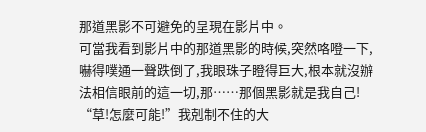那道黑影不可避免的呈現在影片中。
可當我看到影片中的那道黑影的時候,突然咯噔一下,嚇得噗通一聲跌倒了,我眼珠子瞪得巨大,根本就沒辦法相信眼前的這一切,那……那個黑影就是我自己!
“草!怎麼可能!”我剋制不住的大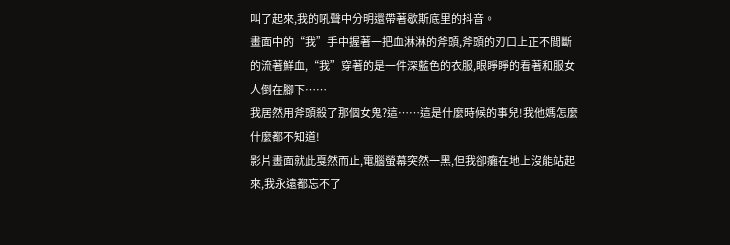叫了起來,我的吼聲中分明還帶著歇斯底里的抖音。
畫面中的“我”手中握著一把血淋淋的斧頭,斧頭的刃口上正不間斷的流著鮮血,“我”穿著的是一件深藍色的衣服,眼睜睜的看著和服女人倒在腳下……
我居然用斧頭殺了那個女鬼?這……這是什麼時候的事兒!我他媽怎麼什麼都不知道!
影片畫面就此戛然而止,電腦螢幕突然一黑,但我卻癱在地上沒能站起來,我永遠都忘不了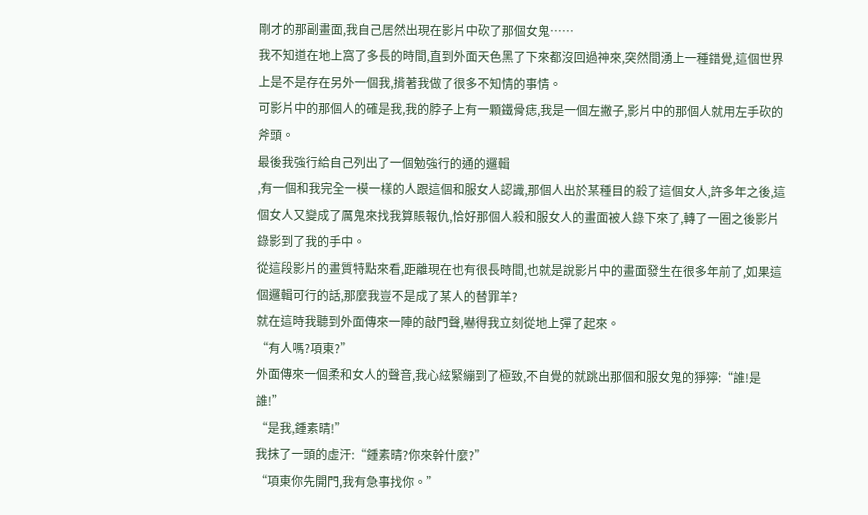剛才的那副畫面,我自己居然出現在影片中砍了那個女鬼……
我不知道在地上窩了多長的時間,直到外面天色黑了下來都沒回過神來,突然間湧上一種錯覺,這個世界上是不是存在另外一個我,揹著我做了很多不知情的事情。
可影片中的那個人的確是我,我的脖子上有一顆鐵骨痣,我是一個左撇子,影片中的那個人就用左手砍的斧頭。
最後我強行給自己列出了一個勉強行的通的邏輯
,有一個和我完全一模一樣的人跟這個和服女人認識,那個人出於某種目的殺了這個女人,許多年之後,這個女人又變成了厲鬼來找我算賬報仇,恰好那個人殺和服女人的畫面被人錄下來了,轉了一圈之後影片錄影到了我的手中。
從這段影片的畫質特點來看,距離現在也有很長時間,也就是說影片中的畫面發生在很多年前了,如果這個邏輯可行的話,那麼我豈不是成了某人的替罪羊?
就在這時我聽到外面傳來一陣的敲門聲,嚇得我立刻從地上彈了起來。
“有人嗎?項東?”
外面傳來一個柔和女人的聲音,我心絃緊繃到了極致,不自覺的就跳出那個和服女鬼的猙獰:“誰!是誰!”
“是我,鍾素晴!”
我抹了一頭的虛汗:“鍾素晴?你來幹什麼?”
“項東你先開門,我有急事找你。”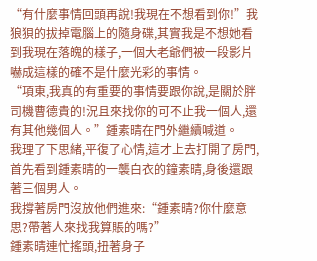“有什麼事情回頭再說!我現在不想看到你!”我狼狽的拔掉電腦上的隨身碟,其實我是不想她看到我現在落魄的樣子,一個大老爺們被一段影片嚇成這樣的確不是什麼光彩的事情。
“項東,我真的有重要的事情要跟你說,是關於胖司機曹德貴的!況且來找你的可不止我一個人,還有其他幾個人。”鍾素晴在門外繼續喊道。
我理了下思緒,平復了心情,這才上去打開了房門,首先看到鍾素晴的一襲白衣的鐘素晴,身後還跟著三個男人。
我撐著房門沒放他們進來:“鍾素晴?你什麼意思?帶著人來找我算賬的嗎?”
鍾素晴連忙搖頭,扭著身子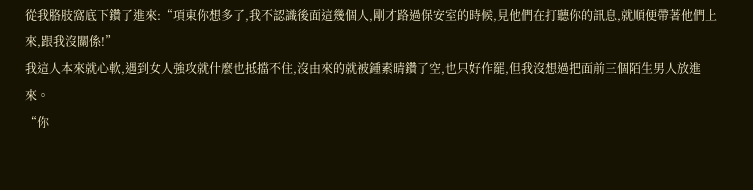從我胳肢窩底下鑽了進來:“項東你想多了,我不認識後面這幾個人,剛才路過保安室的時候,見他們在打聽你的訊息,就順便帶著他們上來,跟我沒關係!”
我這人本來就心軟,遇到女人強攻就什麼也抵擋不住,沒由來的就被鍾素晴鑽了空,也只好作罷,但我沒想過把面前三個陌生男人放進來。
“你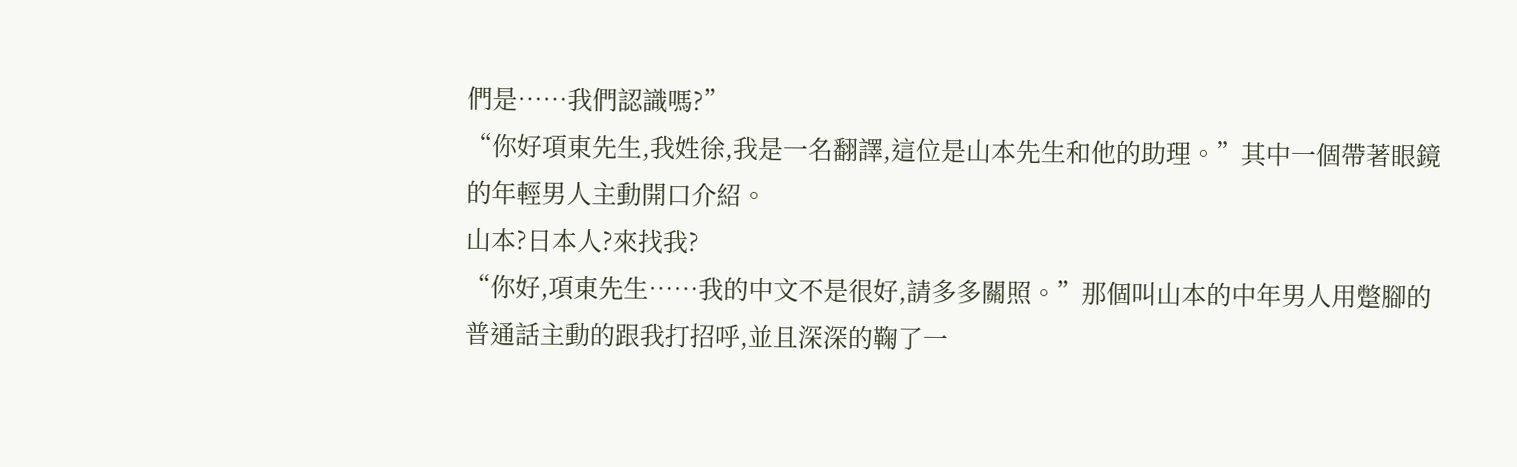們是……我們認識嗎?”
“你好項東先生,我姓徐,我是一名翻譯,這位是山本先生和他的助理。”其中一個帶著眼鏡的年輕男人主動開口介紹。
山本?日本人?來找我?
“你好,項東先生……我的中文不是很好,請多多關照。”那個叫山本的中年男人用蹩腳的普通話主動的跟我打招呼,並且深深的鞠了一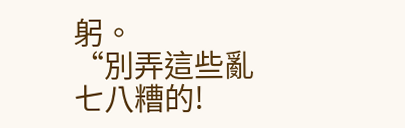躬。
“別弄這些亂七八糟的!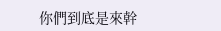你們到底是來幹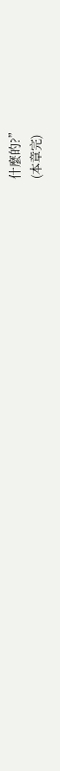什麼的?”
(本章完)